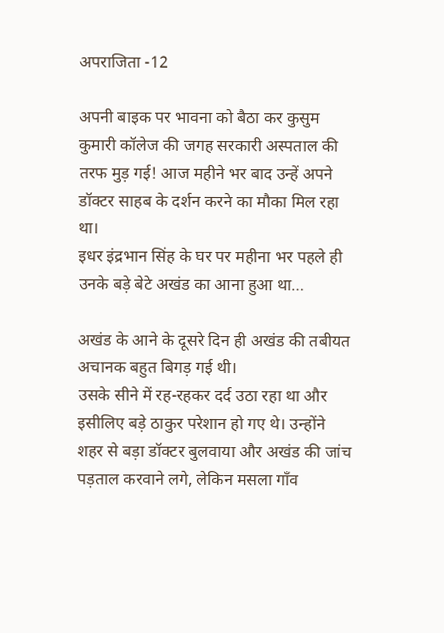अपराजिता -12

अपनी बाइक पर भावना को बैठा कर कुसुम कुमारी कॉलेज की जगह सरकारी अस्पताल की तरफ मुड़ गई! आज महीने भर बाद उन्हें अपने डॉक्टर साहब के दर्शन करने का मौका मिल रहा था।
इधर इंद्रभान सिंह के घर पर महीना भर पहले ही उनके बड़े बेटे अखंड का आना हुआ था…

अखंड के आने के दूसरे दिन ही अखंड की तबीयत अचानक बहुत बिगड़ गई थी।
उसके सीने में रह-रहकर दर्द उठा रहा था और इसीलिए बड़े ठाकुर परेशान हो गए थे। उन्होंने शहर से बड़ा डॉक्टर बुलवाया और अखंड की जांच पड़ताल करवाने लगे, लेकिन मसला गाँव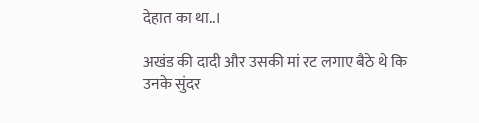देहात का था..।

अखंड की दादी और उसकी मां रट लगाए बैठे थे कि उनके सुंदर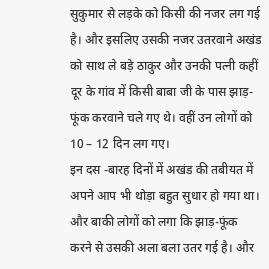सुकुमार से लड़के को किसी की नजर लग गई है। और इसलिए उसकी नजर उतरवाने अखंड को साथ ले बड़े ठाकुर और उनकी पत्नी कहीं दूर के गांव में किसी बाबा जी के पास झाड़-फूंक करवाने चले गए थे। वहीं उन लोगों को 10 – 12 दिन लग गए।
इन दस -बारह दिनों में अखंड की तबीयत में अपने आप भी थोड़ा बहुत सुधार हो गया था।
और बाकी लोगों को लगा कि झाड़-फूंक करने से उसकी अला बला उतर गई है। और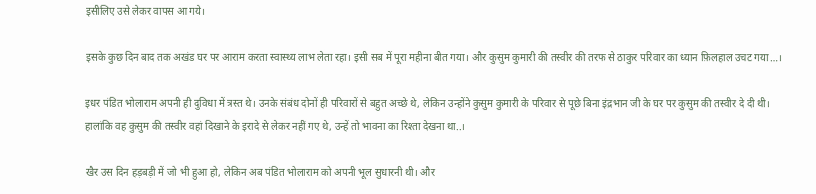इसीलिए उसे लेकर वापस आ गये।

इसके कुछ दिन बाद तक अखंड घर पर आराम करता स्वास्थ्य लाभ लेता रहा। इसी सब में पूरा महीना बीत गया। और कुसुम कुमारी की तस्वीर की तरफ से ठाकुर परिवार का ध्यान फ़िलहाल उचट गया…।

इधर पंडित भोलाराम अपनी ही दुविधा में त्रस्त थे। उनके संबंध दोनों ही परिवारों से बहुत अच्छे थे, लेकिन उन्होंने कुसुम कुमारी के परिवार से पूछे बिना इंद्रभान जी के घर पर कुसुम की तस्वीर दे दी थी।
हालांकि वह कुसुम की तस्वीर वहां दिखाने के इरादे से लेकर नहीं गए थे, उन्हें तो भावना का रिश्ता देखना था..।

खैर उस दिन हड़बड़ी में जो भी हुआ हो, लेकिन अब पंडित भोलाराम को अपनी भूल सुधारनी थी। और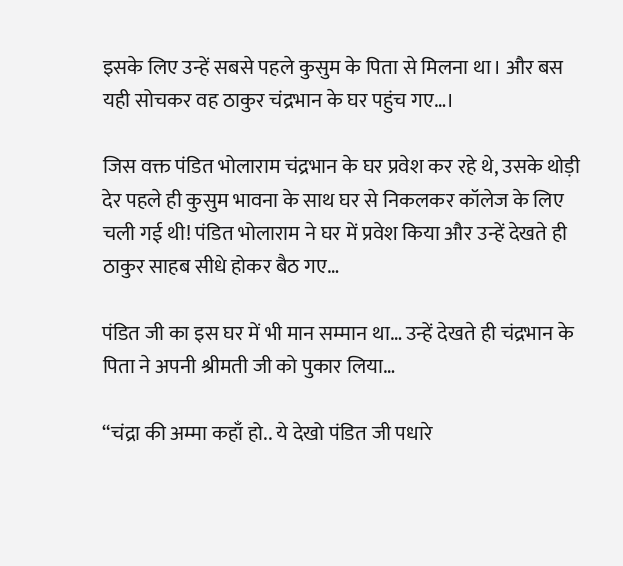इसके लिए उन्हें सबसे पहले कुसुम के पिता से मिलना था। और बस यही सोचकर वह ठाकुर चंद्रभान के घर पहुंच गए…।

जिस वक्त पंडित भोलाराम चंद्रभान के घर प्रवेश कर रहे थे, उसके थोड़ी देर पहले ही कुसुम भावना के साथ घर से निकलकर कॉलेज के लिए चली गई थी! पंडित भोलाराम ने घर में प्रवेश किया और उन्हें देखते ही ठाकुर साहब सीधे होकर बैठ गए…

पंडित जी का इस घर में भी मान सम्मान था… उन्हें देखते ही चंद्रभान के पिता ने अपनी श्रीमती जी को पुकार लिया…

“चंद्रा की अम्मा कहाँ हो.. ये देखो पंडित जी पधारे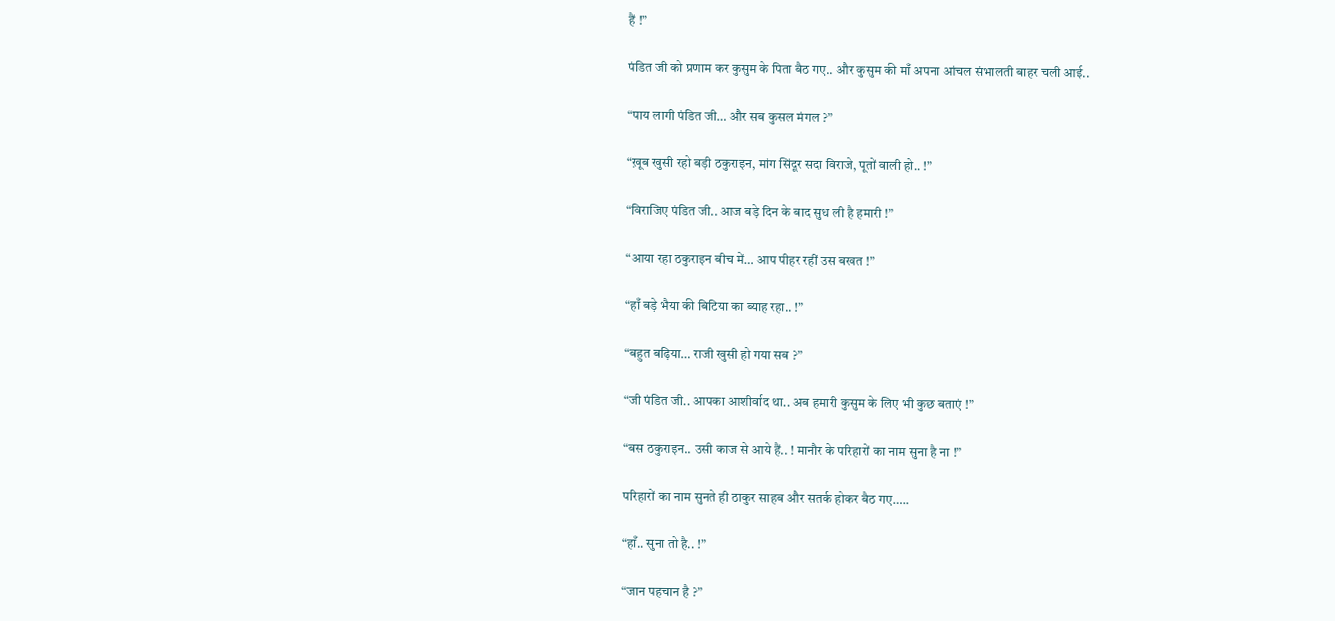हैं !”

पंडित जी को प्रणाम कर कुसुम के पिता बैठ गए.. और कुसुम की माँ अपना आंचल संभालती बाहर चली आई..

“पाय लागी पंडित जी… और सब कुसल मंगल ?”

“ख़ूब खुसी रहो बड़ी ठकुराइन, मांग सिंदूर सदा विराजे, पूतों वाली हो.. !”

“विराजिए पंडित जी.. आज बड़े दिन के बाद सुध ली है हमारी !”

“आया रहा ठकुराइन बीच में… आप पीहर रहीं उस बखत !”

“हाँ बड़े भैया की बिटिया का ब्याह रहा.. !”

“बहुत बढ़िया… राजी खुसी हो गया सब ?”

“जी पंडित जी.. आपका आशीर्वाद था.. अब हमारी कुसुम के लिए भी कुछ बताएं !”

“बस ठकुराइन.. उसी काज से आये हैं.. ! मानौर के परिहारों का नाम सुना है ना !”

परिहारों का नाम सुनते ही ठाकुर साहब और सतर्क होकर बैठ गए…..

“हाँ.. सुना तो है.. !”

“जान पहचान है ?”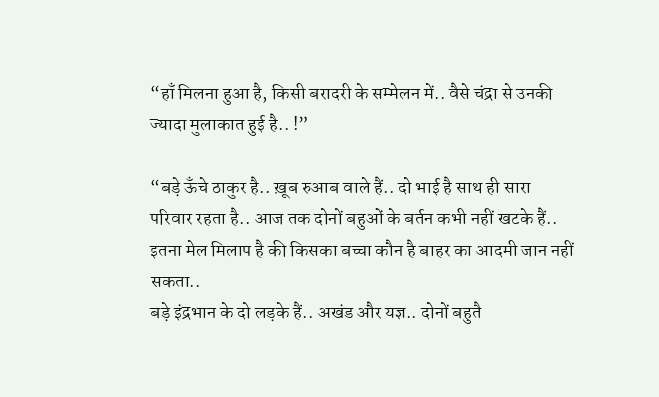“हाँ मिलना हुआ है, किसी बरादरी के सम्मेलन में.. वैसे चंद्रा से उनकी ज्यादा मुलाकात हुई है.. !”

“बड़े ऊँचे ठाकुर है.. ख़ूब रुआब वाले हैं.. दो भाई है साथ ही सारा परिवार रहता है.. आज तक दोनों बहुओं के बर्तन कभी नहीं खटके हैं.. इतना मेल मिलाप है की किसका बच्चा कौन है बाहर का आदमी जान नहीं सकता..
बड़े इंद्रभान के दो लड़के हैं.. अखंड और यज्ञ.. दोनों बहुतै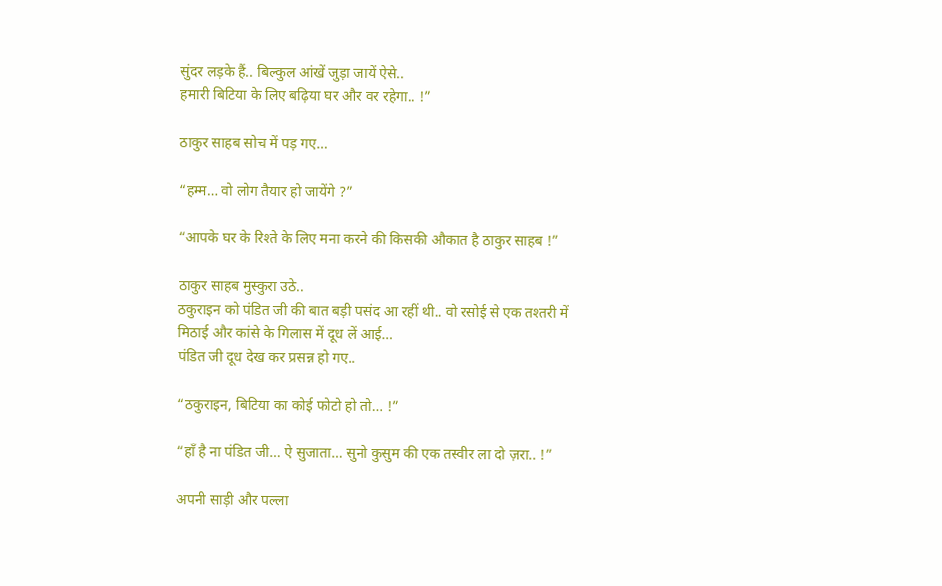सुंदर लड़के हैं.. बिल्कुल आंखें जुड़ा जायें ऐसे..
हमारी बिटिया के लिए बढ़िया घर और वर रहेगा.. !”

ठाकुर साहब सोच में पड़ गए…

“हम्म… वो लोग तैयार हो जायेंगे ?”

“आपके घर के रिश्ते के लिए मना करने की किसकी औकात है ठाकुर साहब !”

ठाकुर साहब मुस्कुरा उठे..
ठकुराइन को पंडित जी की बात बड़ी पसंद आ रहीं थी.. वो रसोई से एक तश्तरी में मिठाई और कांसे के गिलास में दूध लें आई…
पंडित जी दूध देख कर प्रसन्न हो गए..

“ठकुराइन, बिटिया का कोई फोटो हो तो… !”

“हाँ है ना पंडित जी… ऐ सुजाता… सुनो कुसुम की एक तस्वीर ला दो ज़रा.. !”

अपनी साड़ी और पल्ला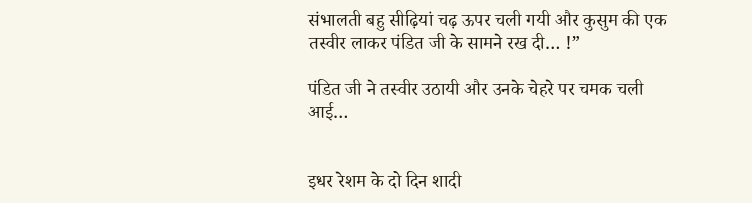संभालती बहु सीढ़ियां चढ़ ऊपर चली गयी और कुसुम की एक तस्वीर लाकर पंडित जी के सामने रख दी… !”

पंडित जी ने तस्वीर उठायी और उनके चेहरे पर चमक चली आई…


इधर रेशम के दो दिन शादी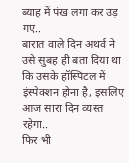ब्याह में पंख लगा कर उड़ गए..
बारात वाले दिन अथर्व ने उसे सुबह ही बता दिया था कि उसके हॉस्पिटल में इंस्पेक्शन होना है, इसलिए आज सारा दिन व्यस्त रहेगा..
फिर भी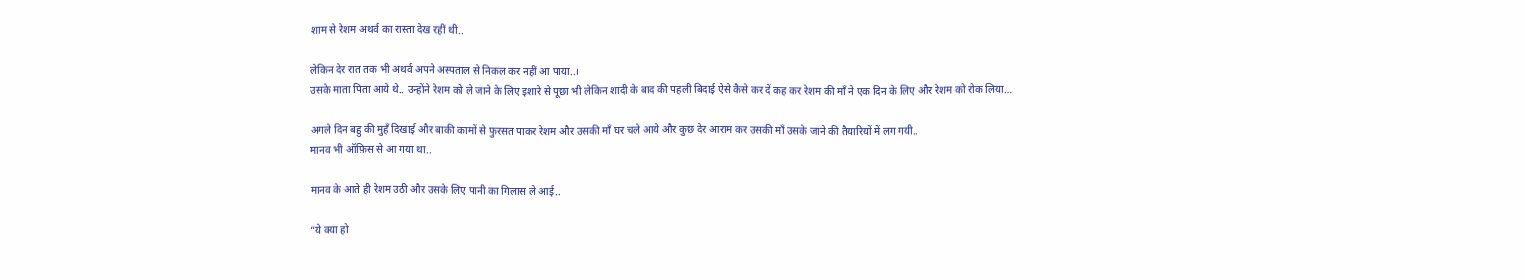शाम से रेशम अथर्व का रास्ता देख रहीं थी..

लेकिन देर रात तक भी अथर्व अपने अस्पताल से निकल कर नहीं आ पाया..।
उसके माता पिता आये थे.. उन्होंने रेशम को ले जाने के लिए इशारे से पूछा भी लेकिन शादी के बाद की पहली बिदाई ऐसे कैसे कर दें कह कर रेशम की माँ ने एक दिन के लिए और रेशम को रोक लिया…

अगले दिन बहु की मुहँ दिखाई और बाकी कामों से फुरसत पाकर रेशम और उसकी माँ घर चले आये और कुछ देर आराम कर उसकी माँ उसके जाने की तैयारियों में लग गयी..
मानव भी ऑफ़िस से आ गया था..

मानव के आते ही रेशम उठी और उसके लिए पानी का गिलास ले आई..

“ये क्या हो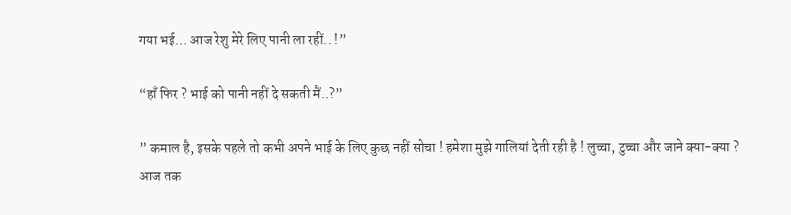गया भई… आज रेशु मेरे लिए पानी ला रहीं.. !”

“हाँ फिर ? भाई को पानी नहीं दे सकती मैं..?”

” कमाल है, इसके पहले तो कभी अपने भाई के लिए कुछ नहीं सोचा ! हमेशा मुझे गालियां देती रही है ! लुच्चा, टुच्चा और जाने क्या-क्या ?
आज तक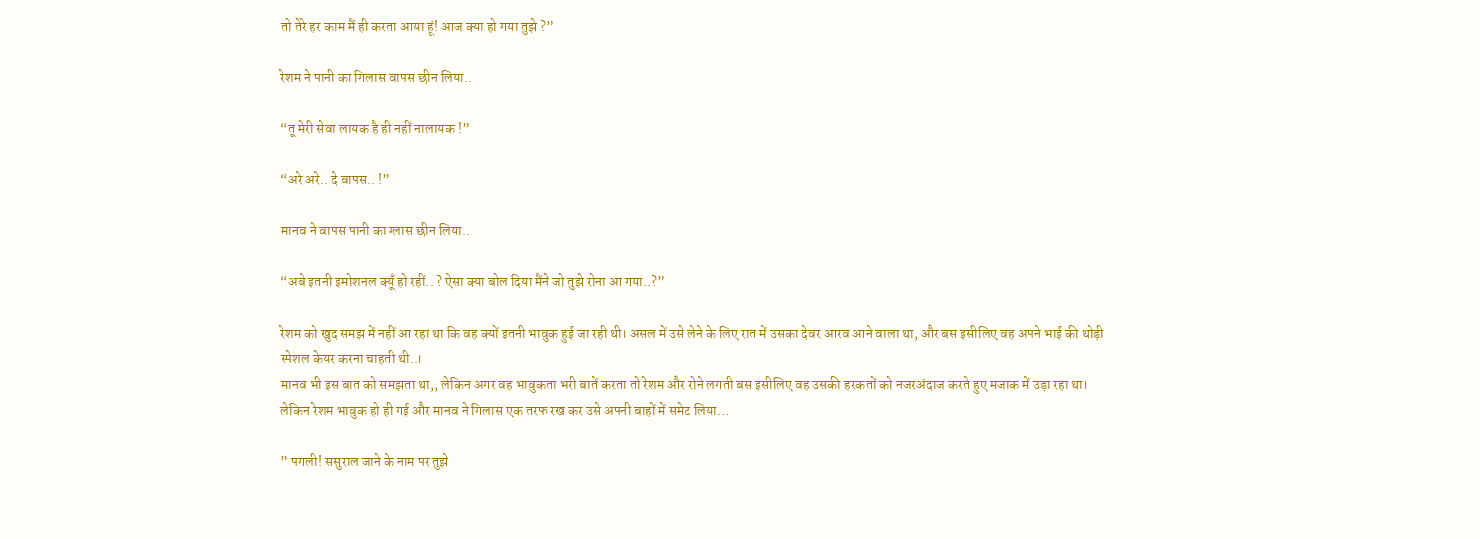तो तेरे हर काम मैं ही करता आया हूं! आज क्या हो गया तुझे ?”

रेशम ने पानी का गिलास वापस छीन लिया..

“तू मेरी सेवा लायक है ही नहीं नालायक !”

“अरे अरे.. दे वापस.. !”

मानव ने वापस पानी का ग्लास छीन लिया..

“अबे इतनी इमोशनल क्यूँ हो रहीं.. ? ऐसा क्या बोल दिया मैंने जो तुझे रोना आ गया..?”

रेशम को खुद समझ में नहीं आ रहा था कि वह क्यों इतनी भावुक हुई जा रही थी। असल में उसे लेने के लिए रात में उसका देवर आरव आने वाला था, और बस इसीलिए वह अपने भाई की थोड़ी स्पेशल केयर करना चाहती थी..।
मानव भी इस बात को समझता था,, लेकिन अगर वह भावुकता भरी बातें करता तो रेशम और रोने लगती बस इसीलिए वह उसकी हरकतों को नजरअंदाज करते हुए मजाक में उड़ा रहा था।
लेकिन रेशम भावुक हो ही गई और मानव ने गिलास एक तरफ रख कर उसे अपनी बाहों में समेट लिया…

” पगली! ससुराल जाने के नाम पर तुझे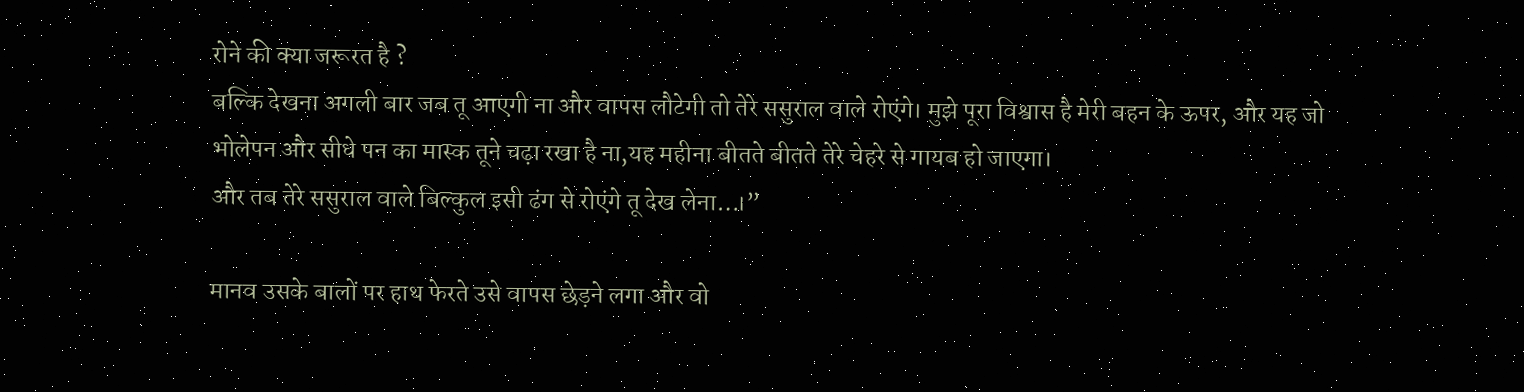रोने की क्या जरूरत है ?
बल्कि देखना अगली बार जब तू आएगी ना और वापस लौटेगी तो तेरे ससुराल वाले रोएंगे। मुझे पूरा विश्वास है मेरी बहन के ऊपर, और यह जो भोलेपन और सीधे पन का मास्क तूने चढ़ा रखा है ना,यह महीना बीतते बीतते तेरे चेहरे से गायब हो जाएगा।
और तब तेरे ससुराल वाले बिल्कुल इसी ढंग से रोएंगे तू देख लेना…।”

मानव उसके बालों पर हाथ फेरते उसे वापस छेड़ने लगा और वो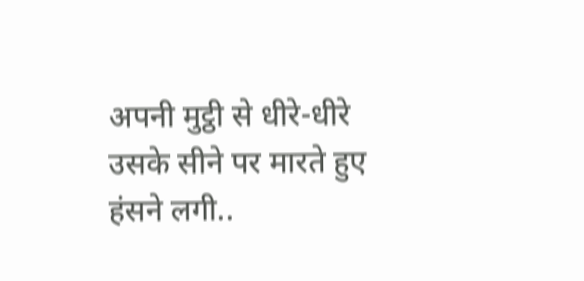अपनी मुट्ठी से धीरे-धीरे उसके सीने पर मारते हुए हंसने लगी..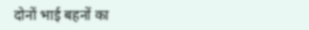दोनों भाई बहनों का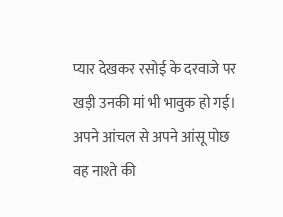प्यार देखकर रसोई के दरवाजे पर खड़ी उनकी मां भी भावुक हो गई। अपने आंचल से अपने आंसू पोछ वह नाश्ते की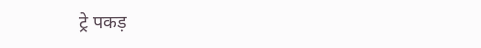ट्रे पकड़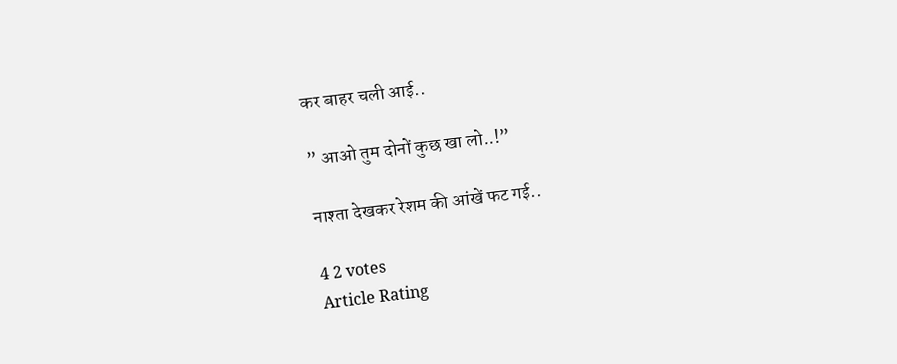कर बाहर चली आई..

” आओ तुम दोनों कुछ खा लो..!”

नाश्ता देखकर रेशम की आंखें फट गई..

4 2 votes
Article Rating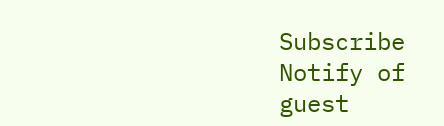Subscribe
Notify of
guest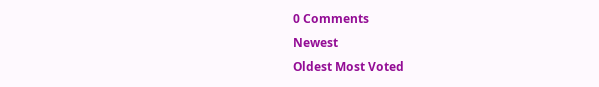0 Comments
Newest
Oldest Most Voted